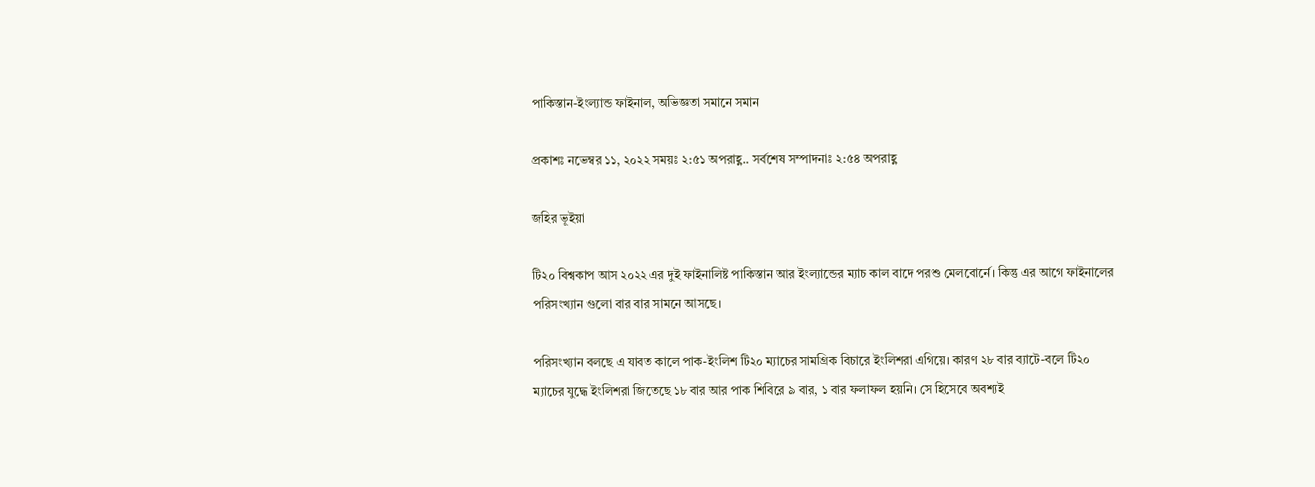পাকিস্তান-ইংল্যান্ড ফাইনাল, অভিজ্ঞতা সমানে সমান

প্রকাশঃ নভেম্বর ১১, ২০২২ সময়ঃ ২:৫১ অপরাহ্ণ.. সর্বশেষ সম্পাদনাঃ ২:৫৪ অপরাহ্ণ

জহির ভূইয়া

টি২০ বিশ্বকাপ আস ২০২২ এর দুই ফাইনালিষ্ট পাকিস্তান আর ইংল্যান্ডের ম্যাচ কাল বাদে পরশু মেলবোর্নে। কিন্তু এর আগে ফাইনালের পরিসংখ্যান গুলো বার বার সামনে আসছে।

পরিসংখ্যান বলছে এ যাবত কালে পাক-ইংলিশ টি২০ ম্যাচের সামগ্রিক বিচারে ইংলিশরা এগিয়ে। কারণ ২৮ বার ব্যাটে-বলে টি২০ ম্যাচের যুদ্ধে ইংলিশরা জিতেছে ১৮ বার আর পাক শিবিরে ৯ বার, ১ বার ফলাফল হয়নি। সে হিসেবে অবশ্যই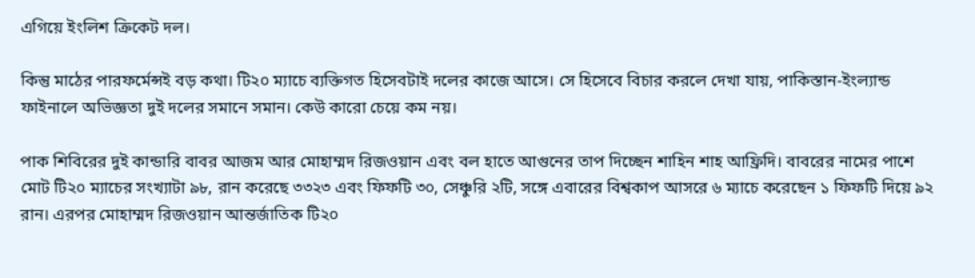এগিয়ে ইংলিশ ক্রিকেট দল।

কিন্তু মাঠের পারফর্মেন্সই বড় কথা। টি২০ ম্যাচে ব্যক্তিগত হিসেবটাই দলের কাজে আসে। সে হিসেবে বিচার করলে দেখা যায়, পাকিস্তান-ইংল্যান্ড ফাইনালে অভিজ্ঞতা দুই দলের সমানে সমান। কেউ কারো চেয়ে কম নয়।

পাক শিবিরের দুই কান্ডারি বাবর আজম আর মোহাম্মদ রিজওয়ান এবং বল হাতে আগুনের তাপ দিচ্ছেন শাহিন শাহ আফ্রিদি। বাবরের নামের পাশে মোট টি২০ ম্যাচের সংখ্যাটা ৯৮, রান করেছে ৩৩২৩ এবং ফিফটি ৩০, সেঞ্চুরি ২টি, সঙ্গে এবারের বিশ্বকাপ আসরে ৬ ম্যাচে করেছেন ১ ফিফটি দিয়ে ৯২ রান। এরপর মোহাম্মদ রিজওয়ান আন্তর্জাতিক টি২০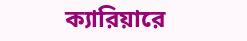ক্যারিয়ারে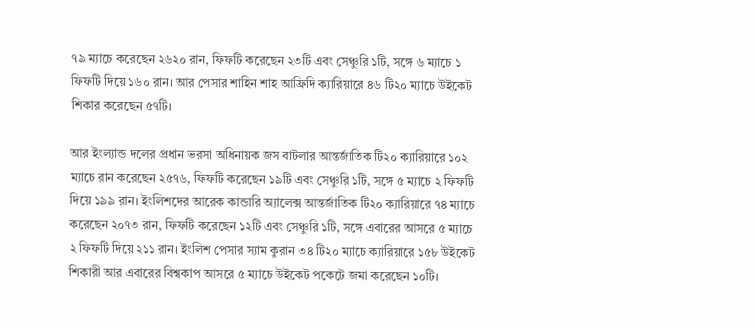৭৯ ম্যাচে করেছেন ২৬২০ রান, ফিফটি করেছেন ২৩টি এবং সেঞ্চুরি ১টি, সঙ্গে ৬ ম্যাচে ১ ফিফটি দিয়ে ১৬০ রান। আর পেসার শাহিন শাহ আফ্রিদি ক্যারিয়ারে ৪৬ টি২০ ম্যাচে উইকেট শিকার করেছেন ৫৭টি।

আর ইংল্যান্ড দলের প্রধান ভরসা অধিনায়ক জস বাটলার আন্তর্জাতিক টি২০ ক্যারিয়ারে ১০২ ম্যাচে রান করেছেন ২৫৭৬, ফিফটি করেছেন ১৯টি এবং সেঞ্চুরি ১টি, সঙ্গে ৫ ম্যাচে ২ ফিফটি দিয়ে ১৯৯ রান। ইংলিশদের আরেক কান্ডারি অ্যালেক্স আন্তর্জাতিক টি২০ ক্যারিয়ারে ৭৪ ম্যাচে করেছেন ২০৭৩ রান, ফিফটি করেছেন ১২টি এবং সেঞ্চুরি ১টি, সঙ্গে এবারের আসরে ৫ ম্যাচে ২ ফিফটি দিয়ে ২১১ রান। ইংলিশ পেসার স্যাম কুরান ৩৪ টি২০ ম্যাচে ক্যারিয়ারে ১৫৮ উইকেট শিকারী আর এবারের বিশ্বকাপ আসরে ৫ ম্যাচে উইকেট পকেটে জমা করেছেন ১০টি।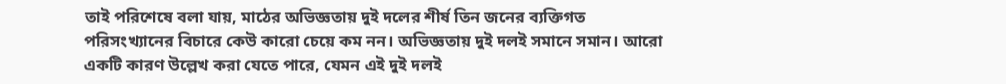তাই পরিশেষে বলা যায়, মাঠের অভিজ্ঞতায় দুই দলের শীর্ষ তিন জনের ব্যক্তিগত পরিসংখ্যানের বিচারে কেউ কারো চেয়ে কম নন। অভিজ্ঞতায় দুই দলই সমানে সমান। আরো একটি কারণ উল্লেখ করা যেতে পারে, যেমন এই দুই দলই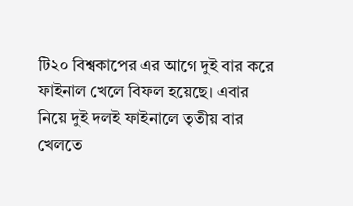টি২০ বিশ্বকাপের এর আগে দুই বার করে ফাইনাল খেলে বিফল হয়েছে। এবার নিয়ে দুই দলই ফাইনালে তৃতীয় বার খেলতে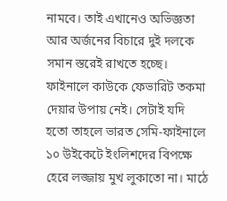নামবে। তাই এখানেও অভিজ্ঞতা আর অর্জনের বিচারে দুই দলকে সমান স্তরেই রাখতে হচ্ছে। ফাইনালে কাউকে ফেভারিট তকমা দেয়ার উপায় নেই। সেটাই যদি হতো তাহলে ভারত সেমি-ফাইনালে ১০ উইকেটে ইংলিশদের বিপক্ষে হেরে লজ্জায় মুখ লুকাতো না। মাঠে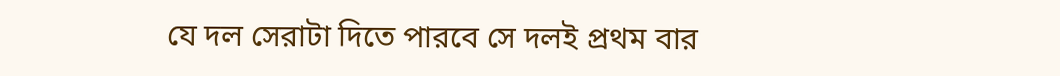যে দল সেরাটা দিতে পারবে সে দলই প্রথম বার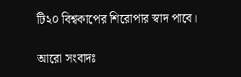টি২০ বিশ্বকাপের শিরোপার স্বাদ পাবে।

আরো সংবাদঃ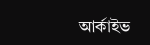আর্কাইভ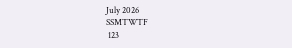July 2026
SSMTWTF
 123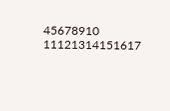45678910
11121314151617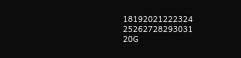18192021222324
25262728293031
20G